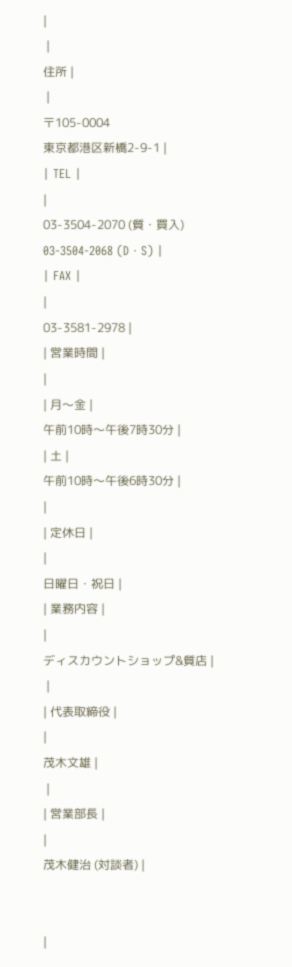|
 |
住所 |
 |
〒105-0004
東京都港区新橋2-9-1 |
| TEL |
|
03-3504-2070 (質・買入)
03-3504-2068 (D・S) |
| FAX |
|
03-3581-2978 |
| 営業時間 |
|
| 月〜金 |
午前10時〜午後7時30分 |
| 土 |
午前10時〜午後6時30分 |
|
| 定休日 |
|
日曜日・祝日 |
| 業務内容 |
|
ディスカウントショップ&質店 |
 |
| 代表取締役 |
|
茂木文雄 |
 |
| 営業部長 |
|
茂木健治 (対談者) |


|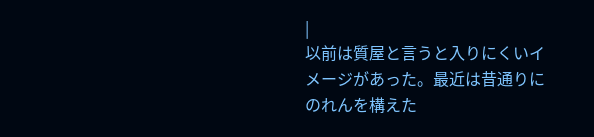|
以前は質屋と言うと入りにくいイメージがあった。最近は昔通りにのれんを構えた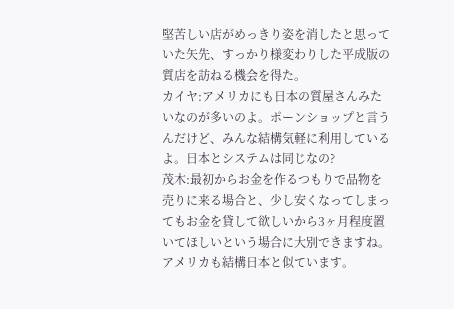堅苦しい店がめっきり姿を消したと思っていた矢先、すっかり様変わりした平成版の質店を訪ねる機会を得た。
カイヤ:アメリカにも日本の質屋さんみたいなのが多いのよ。ポーンショップと言うんだけど、みんな結構気軽に利用しているよ。日本とシステムは同じなの?
茂木:最初からお金を作るつもりで品物を売りに来る場合と、少し安くなってしまってもお金を貸して欲しいから3ヶ月程度置いてほしいという場合に大別できますね。アメリカも結構日本と似ています。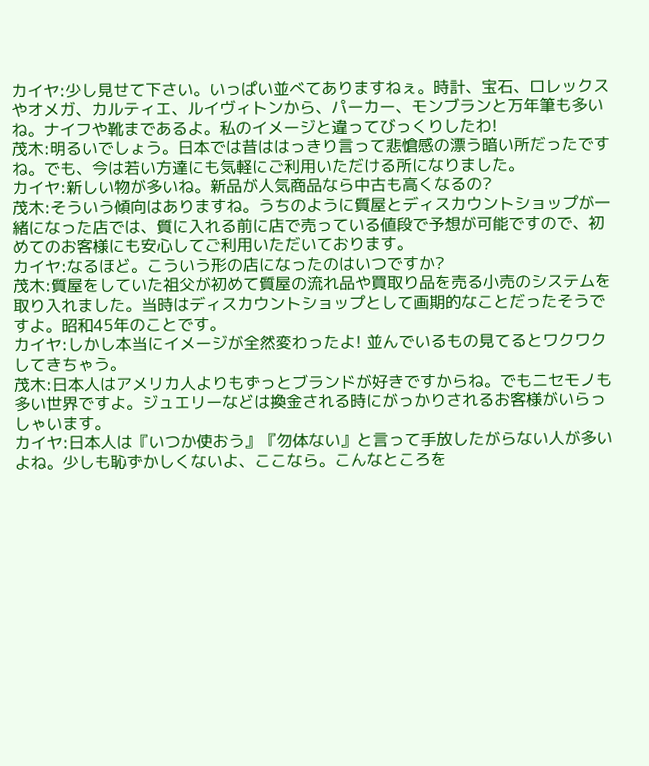カイヤ:少し見せて下さい。いっぱい並べてありますねぇ。時計、宝石、ロレックスやオメガ、カルティエ、ルイヴィトンから、パーカー、モンブランと万年筆も多いね。ナイフや靴まであるよ。私のイメージと違ってびっくりしたわ!
茂木:明るいでしょう。日本では昔ははっきり言って悲愴感の漂う暗い所だったですね。でも、今は若い方達にも気軽にご利用いただける所になりました。
カイヤ:新しい物が多いね。新品が人気商品なら中古も高くなるの?
茂木:そういう傾向はありますね。うちのように質屋とディスカウントショップが一緒になった店では、質に入れる前に店で売っている値段で予想が可能ですので、初めてのお客様にも安心してご利用いただいております。
カイヤ:なるほど。こういう形の店になったのはいつですか?
茂木:質屋をしていた祖父が初めて質屋の流れ品や買取り品を売る小売のシステムを取り入れました。当時はディスカウントショップとして画期的なことだったそうですよ。昭和45年のことです。
カイヤ:しかし本当にイメージが全然変わったよ! 並んでいるもの見てるとワクワクしてきちゃう。
茂木:日本人はアメリカ人よりもずっとブランドが好きですからね。でもニセモノも多い世界ですよ。ジュエリーなどは換金される時にがっかりされるお客様がいらっしゃいます。
カイヤ:日本人は『いつか使おう』『勿体ない』と言って手放したがらない人が多いよね。少しも恥ずかしくないよ、ここなら。こんなところを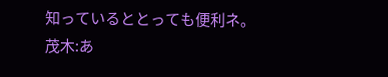知っているととっても便利ネ。
茂木:あ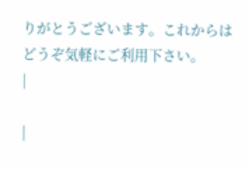りがとうございます。これからはどうぞ気軽にご利用下さい。
|

|